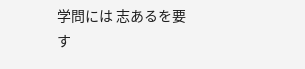学問には 志あるを要す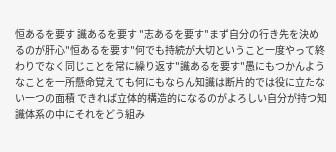恒あるを要す 識あるを要す "志あるを要す"まず自分の行き先を決めるのが肝心"恒あるを要す"何でも持続が大切ということ一度やって終わりでなく同じことを常に繰り返す"識あるを要す"愚にもつかんようなことを一所懸命覚えても何にもならん知識は断片的では役に立たない一つの面積 できれば立体的構造的になるのがよろしい自分が持つ知識体系の中にそれをどう組み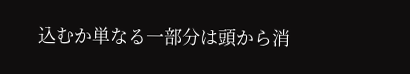込むか単なる一部分は頭から消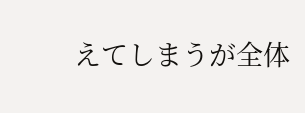えてしまうが全体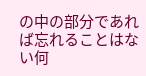の中の部分であれば忘れることはない何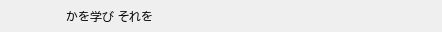かを学び それを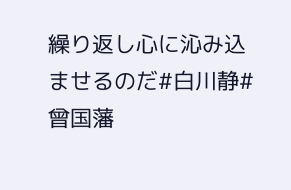繰り返し心に沁み込ませるのだ#白川静#曾国藩